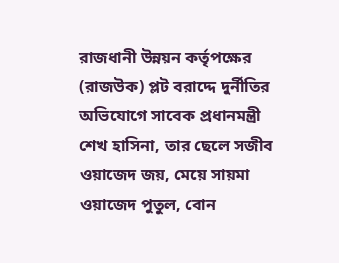রাজধানী উন্নয়ন কর্তৃপক্ষের (রাজউক) প্লট বরাদ্দে দুর্নীতির অভিযোগে সাবেক প্রধানমন্ত্রী শেখ হাসিনা, তার ছেলে সজীব ওয়াজেদ জয়, মেয়ে সায়মা ওয়াজেদ পুতুল, বোন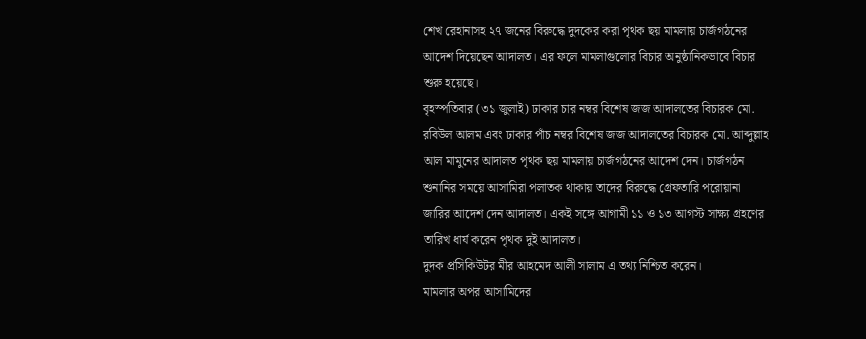শেখ রেহানাসহ ২৭ জনের বিরুদ্ধে দুদকের করা পৃথক ছয় মামলায় চার্জগঠনের আদেশ দিয়েছেন আদালত। এর ফলে মামলাগুলোর বিচার অনুষ্ঠানিকভাবে বিচার শুরু হয়েছে।
বৃহস্পতিবার (৩১ জুলাই) ঢাকার চার নম্বর বিশেষ জজ আদালতের বিচারক মো. রবিউল আলম এবং ঢাকার পাঁচ নম্বর বিশেষ জজ আদালতের বিচারক মো. আব্দুল্লাহ আল মামুনের আদালত পৃথক ছয় মামলায় চার্জগঠনের আদেশ দেন। চার্জগঠন শুনানির সময়ে আসামিরা পলাতক থাকায় তাদের বিরুদ্ধে গ্রেফতারি পরোয়ানা জারির আদেশ দেন আদালত। একই সঙ্গে আগামী ১১ ও ১৩ আগস্ট সাক্ষ্য গ্রহণের তারিখ ধার্য করেন পৃথক দুই আদালত।
দুদক প্রসিকিউটর মীর আহমেদ আলী সালাম এ তথ্য নিশ্চিত করেন।
মামলার অপর আসামিদের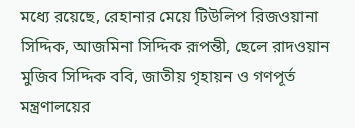মধ্যে রয়েছে, রেহানার মেয়ে টিউলিপ রিজওয়ানা সিদ্দিক, আজমিনা সিদ্দিক রূপন্তী, ছেলে রাদওয়ান মুজিব সিদ্দিক ববি, জাতীয় গৃহায়ন ও গণপূর্ত মন্ত্রণালয়ের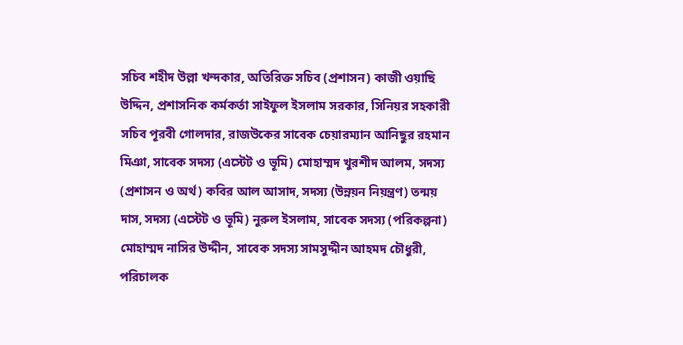সচিব শহীদ উল্লা খন্দকার, অতিরিক্ত সচিব (প্রশাসন) কাজী ওয়াছি উদ্দিন, প্রশাসনিক কর্মকর্তা সাইফুল ইসলাম সরকার, সিনিয়র সহকারী সচিব পূরবী গোলদার, রাজউকের সাবেক চেয়ারম্যান আনিছুর রহমান মিঞা, সাবেক সদস্য (এস্টেট ও ভূমি) মোহাম্মদ খুরশীদ আলম, সদস্য (প্রশাসন ও অর্থ) কবির আল আসাদ, সদস্য (উন্নয়ন নিয়ন্ত্রণ) তন্ময় দাস, সদস্য (এস্টেট ও ভূমি) নুরুল ইসলাম, সাবেক সদস্য (পরিকল্পনা) মোহাম্মদ নাসির উদ্দীন, সাবেক সদস্য সামসুদ্দীন আহমদ চৌধুরী, পরিচালক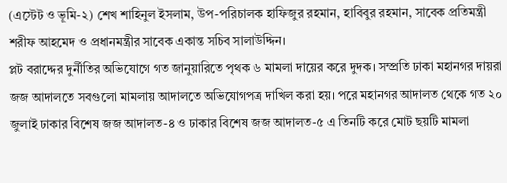(এস্টেট ও ভূমি-২) শেখ শাহিনুল ইসলাম, উপ-পরিচালক হাফিজুর রহমান, হাবিবুর রহমান, সাবেক প্রতিমন্ত্রী শরীফ আহমেদ ও প্রধানমন্ত্রীর সাবেক একান্ত সচিব সালাউদ্দিন।
প্লট বরাদ্দের দুর্নীতির অভিযোগে গত জানুয়ারিতে পৃথক ৬ মামলা দায়ের করে দুদক। সম্প্রতি ঢাকা মহানগর দায়রা জজ আদালতে সবগুলো মামলায় আদালতে অভিযোগপত্র দাখিল করা হয়। পরে মহানগর আদালত থেকে গত ২০ জুলাই ঢাকার বিশেষ জজ আদালত-৪ ও ঢাকার বিশেষ জজ আদালত-৫ এ তিনটি করে মোট ছয়টি মামলা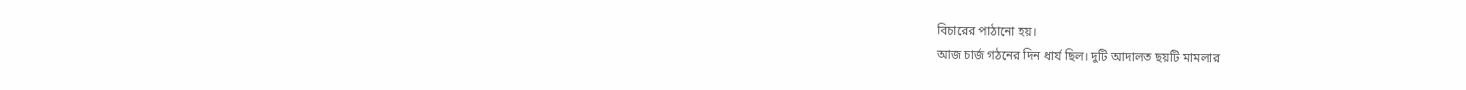বিচারের পাঠানো হয়।
আজ চার্জ গঠনের দিন ধার্য ছিল। দুটি আদালত ছয়টি মামলার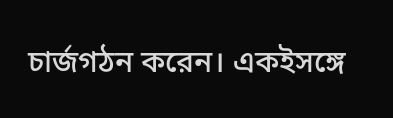চার্জগঠন করেন। একইসঙ্গে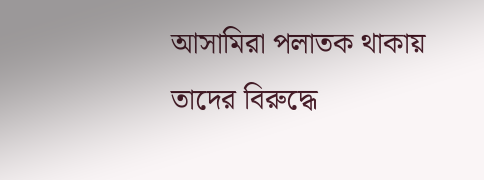আসামিরা পলাতক থাকায় তাদের বিরুদ্ধে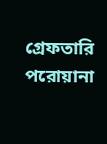গ্রেফতারি পরোয়ানা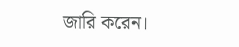জারি করেন।